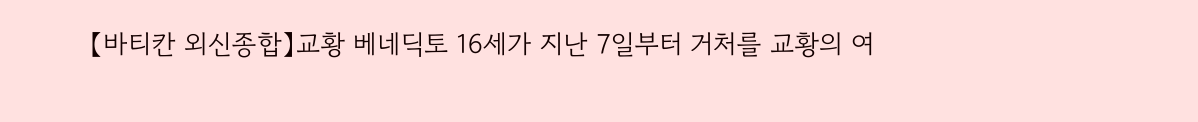【바티칸 외신종합】교황 베네딕토 16세가 지난 7일부터 거처를 교황의 여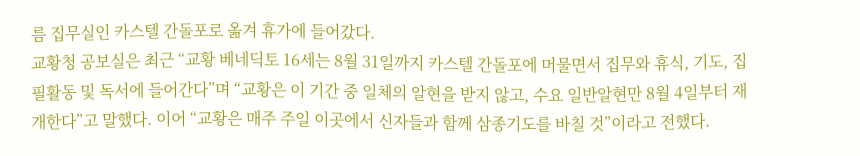름 집무실인 카스텔 간돌포로 옮겨 휴가에 들어갔다.
교황청 공보실은 최근 “교황 베네딕토 16세는 8월 31일까지 카스텔 간돌포에 머물면서 집무와 휴식, 기도, 집필활동 및 독서에 들어간다”며 “교황은 이 기간 중 일체의 알현을 받지 않고, 수요 일반알현만 8월 4일부터 재개한다”고 말했다. 이어 “교황은 매주 주일 이곳에서 신자들과 함께 삼종기도를 바칠 것”이라고 전했다.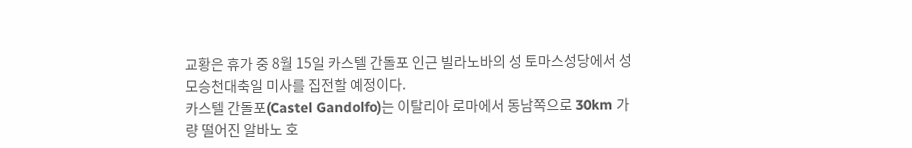교황은 휴가 중 8월 15일 카스텔 간돌포 인근 빌라노바의 성 토마스성당에서 성모승천대축일 미사를 집전할 예정이다.
카스텔 간돌포(Castel Gandolfo)는 이탈리아 로마에서 동남쪽으로 30km 가량 떨어진 알바노 호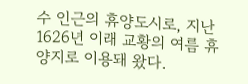수 인근의 휴양도시로, 지난 1626년 이래 교황의 여름 휴양지로 이용돼 왔다.